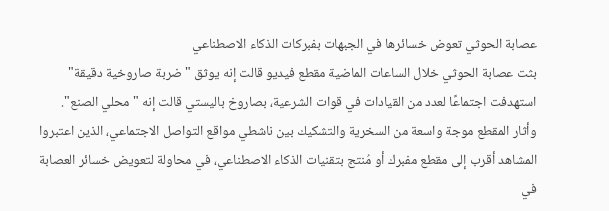عصابة الحوثي تعوض خسائرها في الجبهات بفبركات الذكاء الاصطناعي
بثت عصابة الحوثي خلال الساعات الماضية مقطع فيديو قالت إنه يوثق "ضربة صاروخية دقيقة" استهدفت اجتماعًا لعدد من القيادات في قوات الشرعية، بصاروخ باليستي قالت إنه "محلي الصنع".
وأثار المقطع موجة واسعة من السخرية والتشكيك بين ناشطي مواقع التواصل الاجتماعي، الذين اعتبروا المشاهد أقرب إلى مقطع مفبرك أو مُنتج بتقنيات الذكاء الاصطناعي، في محاولة لتعويض خسائر العصابة في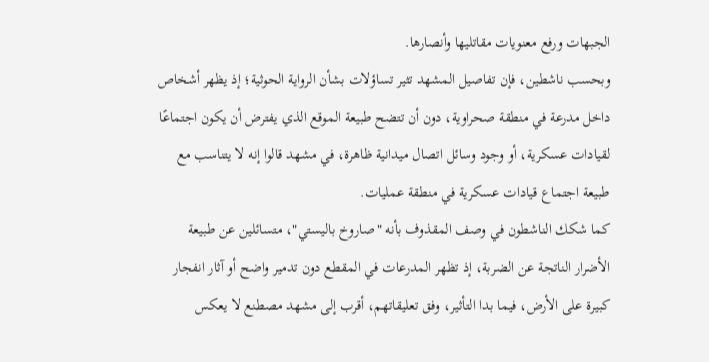الجبهات ورفع معنويات مقاتليها وأنصارها.
وبحسب ناشطين، فإن تفاصيل المشهد تثير تساؤلات بشأن الرواية الحوثية؛ إذ يظهر أشخاص داخل مدرعة في منطقة صحراوية، دون أن تتضح طبيعة الموقع الذي يفترض أن يكون اجتماعًا لقيادات عسكرية، أو وجود وسائل اتصال ميدانية ظاهرة، في مشهد قالوا إنه لا يتناسب مع طبيعة اجتماع قيادات عسكرية في منطقة عمليات.
كما شكك الناشطون في وصف المقذوف بأنه "صاروخ باليستي"، متسائلين عن طبيعة الأضرار الناتجة عن الضربة، إذ تظهر المدرعات في المقطع دون تدمير واضح أو آثار انفجار كبيرة على الأرض، فيما بدا التأثير، وفق تعليقاتهم، أقرب إلى مشهد مصطنع لا يعكس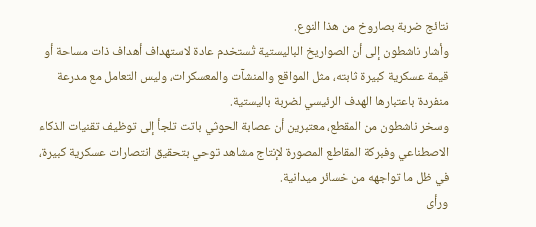نتائج ضربة بصاروخ من هذا النوع.
وأشار ناشطون إلى أن الصواريخ الباليستية تُستخدم عادة لاستهداف أهداف ذات مساحة أو قيمة عسكرية كبيرة ثابته، مثل المواقع والمنشآت والمعسكرات، وليس التعامل مع مدرعة منفردة باعتبارها الهدف الرئيسي لضربة باليستية.
وسخر ناشطون من المقطع، معتبرين أن عصابة الحوثي باتت تلجأ إلى توظيف تقنيات الذكاء الاصطناعي وفبركة المقاطع المصورة لإنتاج مشاهد توحي بتحقيق انتصارات عسكرية كبيرة، في ظل ما تواجهه من خسائر ميدانية.
ورأى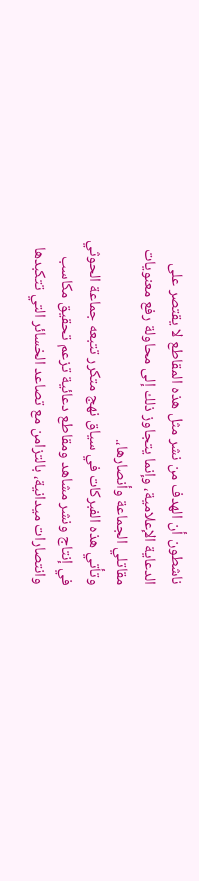ناشطون أن الهدف من نشر مثل هذه المقاطع لا يقتصر على الدعاية الإعلامية، وإنما يتجاوز ذلك إلى محاولة رفع معنويات مقاتلي الجماعة وأنصارها،.
وتأتي هذه الفبركات في سياق نهج متكرر تتبعه جماعة الحوثي في إنتاج ونشر مشاهد ومقاطع دعائية تزعم تحقيق مكاسب وانتصارات ميدانية، بالتزامن مع تصاعد الخسائر التي تتكبدها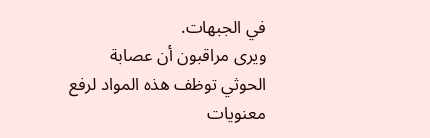في الجبهات.
ويرى مراقبون أن عصابة الحوثي توظف هذه المواد لرفع معنويات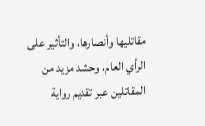مقاتليها وأنصارها، والتأثير على الرأي العام، وحشد مزيد من المقاتلين عبر تقديم رواية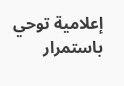إعلامية توحي باستمرار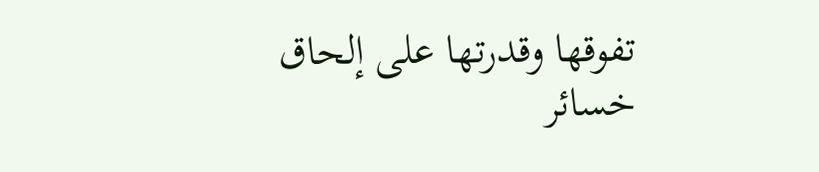تفوقها وقدرتها على إلحاق خسائر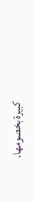كبيرة بخصومها.